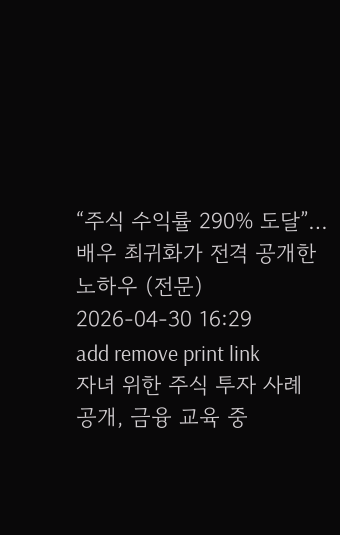“주식 수익률 290% 도달”…배우 최귀화가 전격 공개한 노하우 (전문)
2026-04-30 16:29
add remove print link
자녀 위한 주식 투자 사례 공개, 금융 교육 중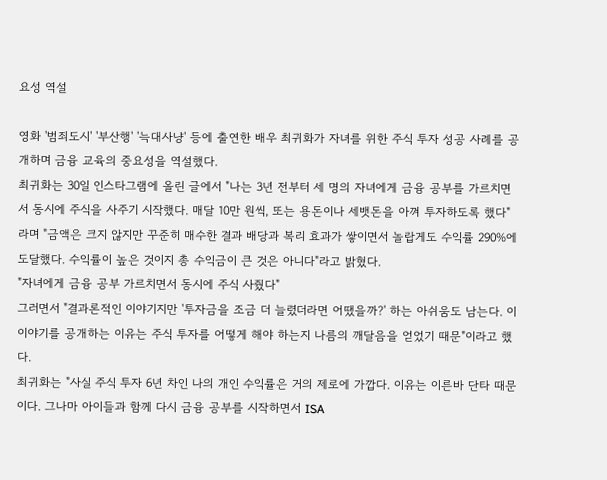요성 역설

영화 '범죄도시' '부산행' '늑대사냥' 등에 출연한 배우 최귀화가 자녀를 위한 주식 투자 성공 사례를 공개하며 금융 교육의 중요성을 역설했다.
최귀화는 30일 인스타그램에 올린 글에서 "나는 3년 전부터 세 명의 자녀에게 금융 공부를 가르치면서 동시에 주식을 사주기 시작했다. 매달 10만 원씩, 또는 용돈이나 세뱃돈을 아껴 투자하도록 했다"라며 "금액은 크지 않지만 꾸준히 매수한 결과 배당과 복리 효과가 쌓이면서 놀랍게도 수익률 290%에 도달했다. 수익률이 높은 것이지 총 수익금이 큰 것은 아니다"라고 밝혔다.
"자녀에게 금융 공부 가르치면서 동시에 주식 사줬다"
그러면서 "결과론적인 이야기지만 '투자금을 조금 더 늘렸더라면 어땠을까?' 하는 아쉬움도 남는다. 이 이야기를 공개하는 이유는 주식 투자를 어떻게 해야 하는지 나름의 깨달음을 얻었기 때문"이라고 했다.
최귀화는 "사실 주식 투자 6년 차인 나의 개인 수익률은 거의 제로에 가깝다. 이유는 이른바 단타 때문이다. 그나마 아이들과 함께 다시 금융 공부를 시작하면서 ISA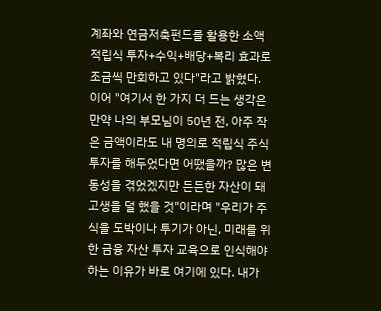계좌와 연금저축펀드를 활용한 소액 적립식 투자+수익+배당+복리 효과로 조금씩 만회하고 있다"라고 밝혔다.
이어 "여기서 한 가지 더 드는 생각은 만약 나의 부모님이 50년 전, 아주 작은 금액이라도 내 명의로 적립식 주식 투자를 해두었다면 어땠을까? 많은 변동성을 겪었겠지만 든든한 자산이 돼 고생을 덜 했을 것"이라며 "우리가 주식을 도박이나 투기가 아닌, 미래를 위한 금융 자산 투자 교육으로 인식해야 하는 이유가 바로 여기에 있다. 내가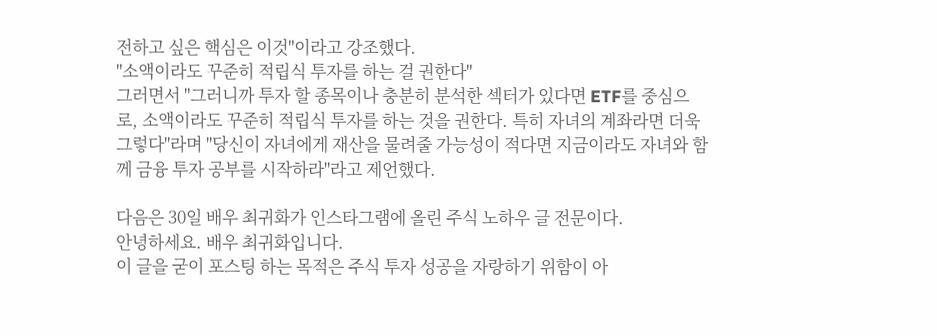전하고 싶은 핵심은 이것"이라고 강조했다.
"소액이라도 꾸준히 적립식 투자를 하는 걸 권한다"
그러면서 "그러니까 투자 할 종목이나 충분히 분석한 섹터가 있다면 ETF를 중심으로, 소액이라도 꾸준히 적립식 투자를 하는 것을 권한다. 특히 자녀의 계좌라면 더욱 그렇다"라며 "당신이 자녀에게 재산을 물려줄 가능성이 적다면 지금이라도 자녀와 함께 금융 투자 공부를 시작하라"라고 제언했다.

다음은 30일 배우 최귀화가 인스타그램에 올린 주식 노하우 글 전문이다.
안녕하세요. 배우 최귀화입니다.
이 글을 굳이 포스팅 하는 목적은 주식 투자 성공을 자랑하기 위함이 아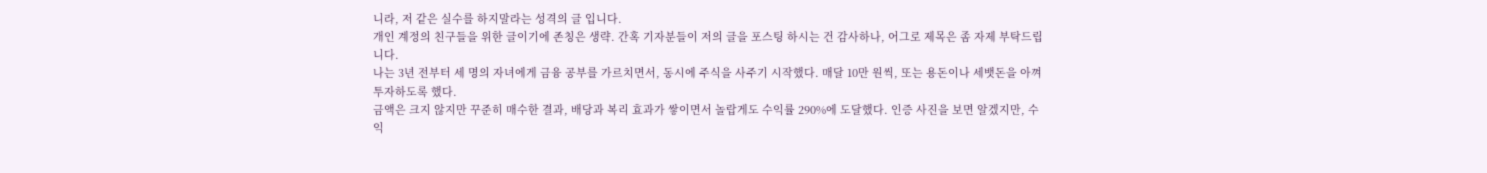니라, 저 같은 실수를 하지말라는 성격의 글 입니다.
개인 계정의 친구들을 위한 글이기에 존칭은 생략. 간혹 기자분들이 저의 글을 포스팅 하시는 건 감사하나, 어그로 제목은 좀 자제 부탁드립니다.
나는 3년 전부터 세 명의 자녀에게 금융 공부를 가르치면서, 동시에 주식을 사주기 시작했다. 매달 10만 원씩, 또는 용돈이나 세뱃돈을 아껴 투자하도록 했다.
금액은 크지 않지만 꾸준히 매수한 결과, 배당과 복리 효과가 쌓이면서 놀랍게도 수익률 290%에 도달했다. 인증 사진을 보면 알겠지만, 수익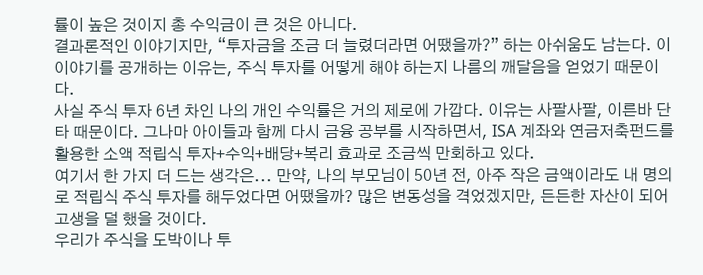률이 높은 것이지 총 수익금이 큰 것은 아니다.
결과론적인 이야기지만, “투자금을 조금 더 늘렸더라면 어땠을까?” 하는 아쉬움도 남는다. 이 이야기를 공개하는 이유는, 주식 투자를 어떻게 해야 하는지 나름의 깨달음을 얻었기 때문이다.
사실 주식 투자 6년 차인 나의 개인 수익률은 거의 제로에 가깝다. 이유는 사팔사팔, 이른바 단타 때문이다. 그나마 아이들과 함께 다시 금융 공부를 시작하면서, ISA 계좌와 연금저축펀드를 활용한 소액 적립식 투자+수익+배당+복리 효과로 조금씩 만회하고 있다.
여기서 한 가지 더 드는 생각은... 만약, 나의 부모님이 50년 전, 아주 작은 금액이라도 내 명의로 적립식 주식 투자를 해두었다면 어땠을까? 많은 변동성을 격었겠지만, 든든한 자산이 되어 고생을 덜 했을 것이다.
우리가 주식을 도박이나 투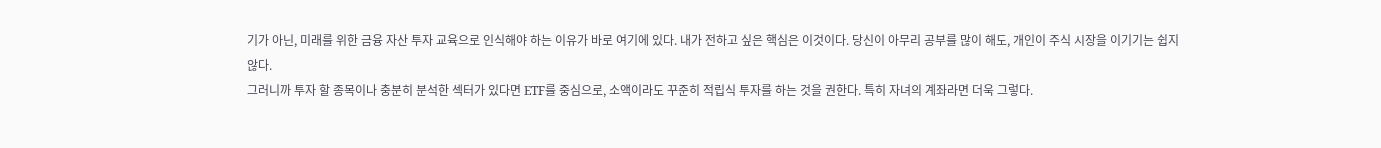기가 아닌, 미래를 위한 금융 자산 투자 교육으로 인식해야 하는 이유가 바로 여기에 있다. 내가 전하고 싶은 핵심은 이것이다. 당신이 아무리 공부를 많이 해도, 개인이 주식 시장을 이기기는 쉽지 않다.
그러니까 투자 할 종목이나 충분히 분석한 섹터가 있다면 ETF를 중심으로, 소액이라도 꾸준히 적립식 투자를 하는 것을 권한다. 특히 자녀의 계좌라면 더욱 그렇다.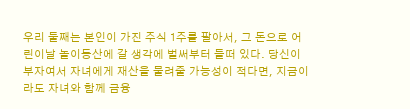우리 둘째는 본인이 가진 주식 1주를 팔아서, 그 돈으로 어린이날 놀이동산에 갈 생각에 벌써부터 들떠 있다. 당신이 부자여서 자녀에게 재산을 물려줄 가능성이 적다면, 지금이라도 자녀와 함께 금융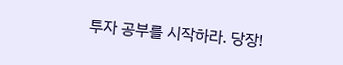투자 공부를 시작하라. 당장!